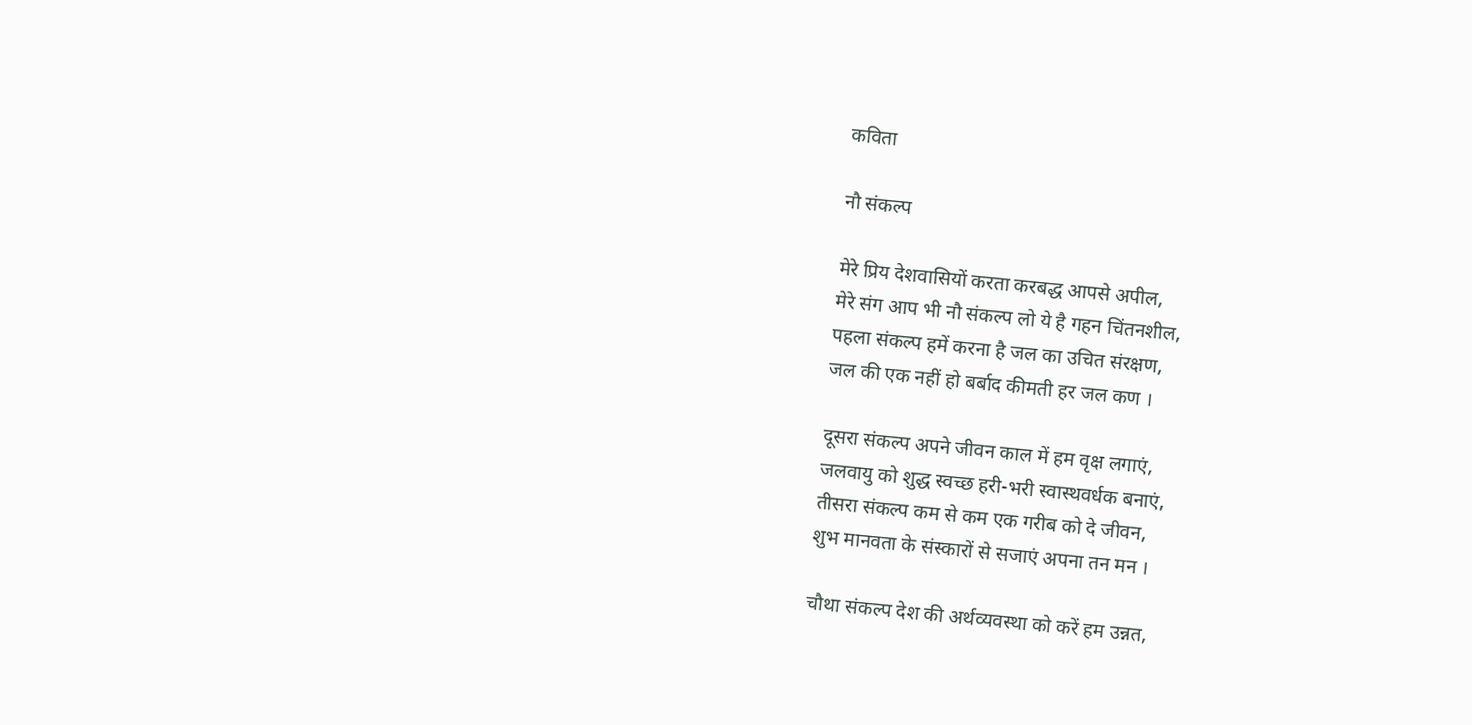कविता

नौ संकल्प

मेरे प्रिय देशवासियों करता करबद्ध आपसे अपील,
मेरे संग आप भी नौ संकल्प लो ये है गहन चिंतनशील,
पहला संकल्प हमें करना है जल का उचित संरक्षण,
जल की एक नहीं हो बर्बाद कीमती हर जल कण ।

दूसरा संकल्प अपने जीवन काल में हम वृक्ष लगाएं,
जलवायु को शुद्ध स्वच्छ हरी-भरी स्वास्थवर्धक बनाएं,
तीसरा संकल्प कम से कम एक गरीब को दे जीवन,
शुभ मानवता के संस्कारों से सजाएं अपना तन मन ।

चौथा संकल्प देश की अर्थव्यवस्था को करें हम उन्नत,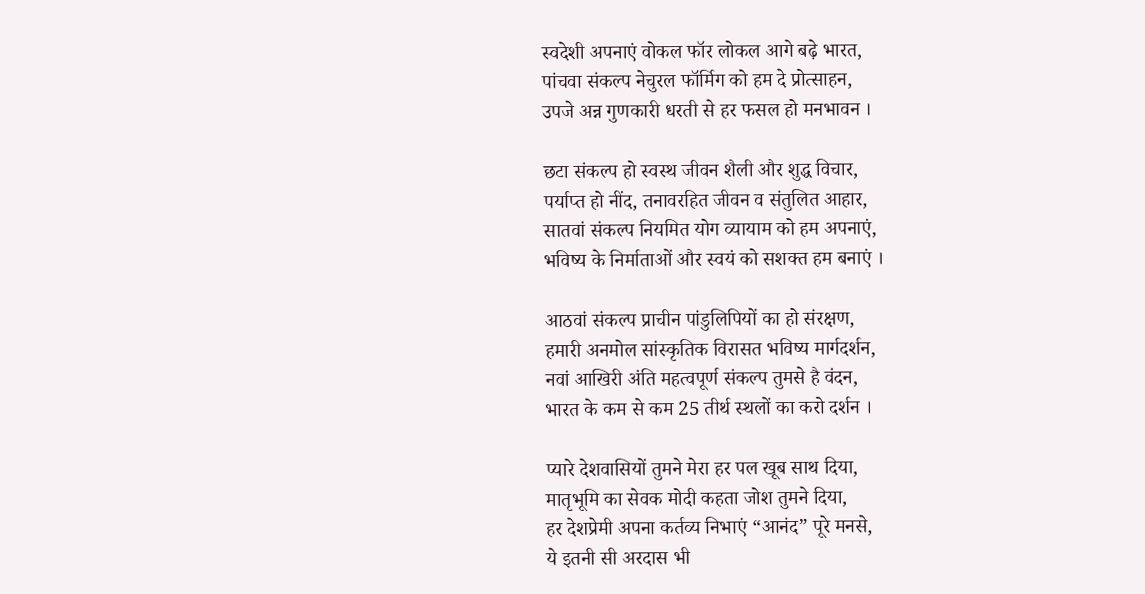स्वदेशी अपनाएं वोकल फॉर लोकल आगे बढ़े भारत,
पांचवा संकल्प नेचुरल फॉर्मिग को हम दे प्रोत्साहन,
उपजे अन्न गुणकारी धरती से हर फसल हो मनभावन ।

छटा संकल्प हो स्वस्थ जीवन शैली और शुद्ध विचार,
पर्याप्त हो नींद, तनावरहित जीवन व संतुलित आहार,
सातवां संकल्प नियमित योग व्यायाम को हम अपनाएं,
भविष्य के निर्माताओं और स्वयं को सशक्त हम बनाएं ।

आठवां संकल्प प्राचीन पांडुलिपियों का हो संरक्षण,
हमारी अनमोल सांस्कृतिक विरासत भविष्य मार्गदर्शन,
नवां आखिरी अंति महत्वपूर्ण संकल्प तुमसे है वंदन,
भारत के कम से कम 25 तीर्थ स्थलों का करो दर्शन ।

प्यारे देशवासियों तुमने मेरा हर पल खूब साथ दिया,
मातृभूमि का सेवक मोदी कहता जोश तुमने दिया,
हर देशप्रेमी अपना कर्तव्य निभाएं “आनंद” पूरे मनसे,
ये इतनी सी अरदास भी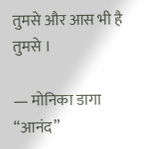तुमसे और आस भी है तुमसे ।

— मोनिका डागा “आनंद”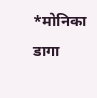*मोनिका डागा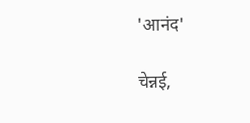'आनंद'

चेन्नई,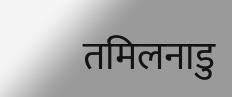तमिलनाडु